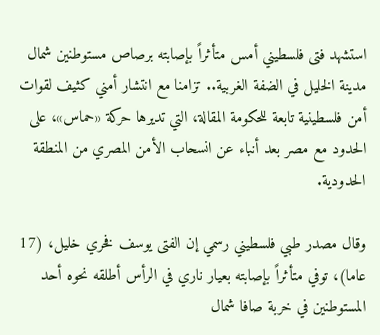استشهد فتى فلسطيني أمس متأثراً بإصابته برصاص مستوطنين شمال مدينة الخليل في الضفة الغربية.. تزامنا مع انتشار أمني كثيف لقوات أمن فلسطينية تابعة للحكومة المقالة، التي تديرها حركة «حماس»، على الحدود مع مصر بعد أنباء عن انسحاب الأمن المصري من المنطقة الحدودية.

وقال مصدر طبي فلسطيني رسمي إن الفتى يوسف فخري خليل، (17 عاما)، توفي متأثراً بإصابته بعيار ناري في الرأس أطلقه نحوه أحد المستوطنين في خربة صافا شمال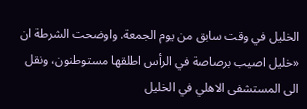الخليل في وقت سابق من يوم الجمعة. واوضحت الشرطة ان «خليل اصيب برصاصة في الرأس اطلقها مستوطنون، ونقل الى المستشفى الاهلي في الخليل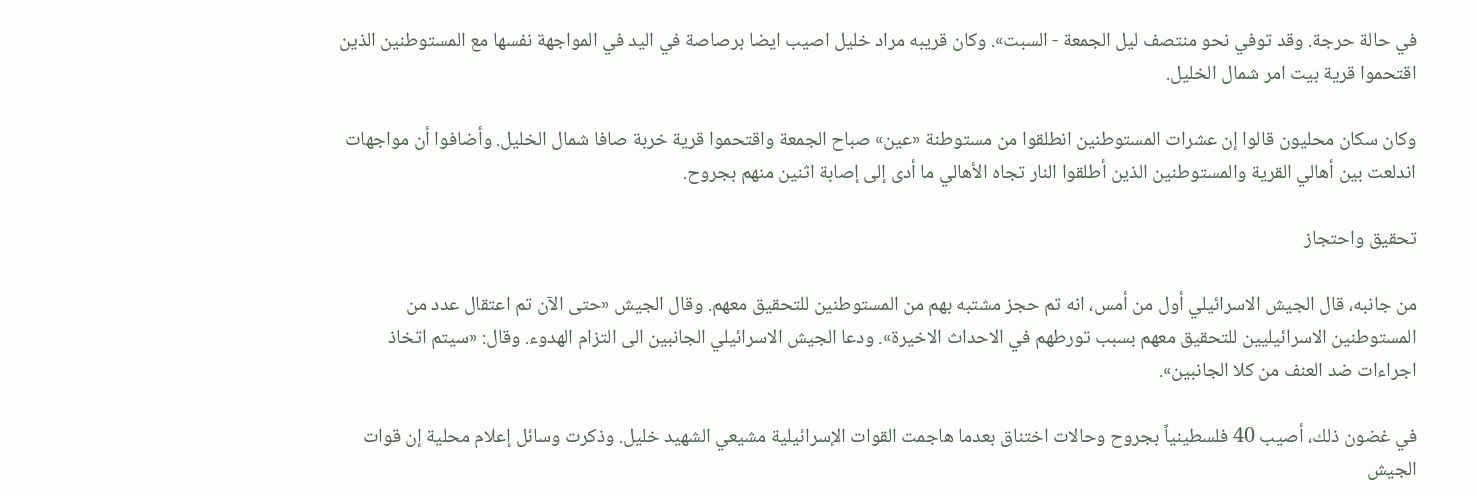في حالة حرجة. وقد توفي نحو منتصف ليل الجمعة - السبت». وكان قريبه مراد خليل اصيب ايضا برصاصة في اليد في المواجهة نفسها مع المستوطنين الذين اقتحموا قرية بيت امر شمال الخليل.

وكان سكان محليون قالوا إن عشرات المستوطنين انطلقوا من مستوطنة «عين» صباح الجمعة واقتحموا قرية خربة صافا شمال الخليل. وأضافوا أن مواجهات اندلعت بين أهالي القرية والمستوطنين الذين أطلقوا النار تجاه الأهالي ما أدى إلى إصابة اثنين منهم بجروح.

تحقيق واحتجاز

من جانبه، قال الجيش الاسرائيلي أول من أمس، انه تم حجز مشتبه بهم من المستوطنين للتحقيق معهم. وقال الجيش «حتى الآن تم اعتقال عدد من المستوطنين الاسرائيليين للتحقيق معهم بسبب تورطهم في الاحداث الاخيرة». ودعا الجيش الاسرائيلي الجانبين الى التزام الهدوء. وقال: «سيتم اتخاذ اجراءات ضد العنف من كلا الجانبين».

في غضون ذلك، أصيب 40 فلسطينياً بجروح وحالات اختناق بعدما هاجمت القوات الإسرائيلية مشيعي الشهيد خليل. وذكرت وسائل إعلام محلية إن قوات الجيش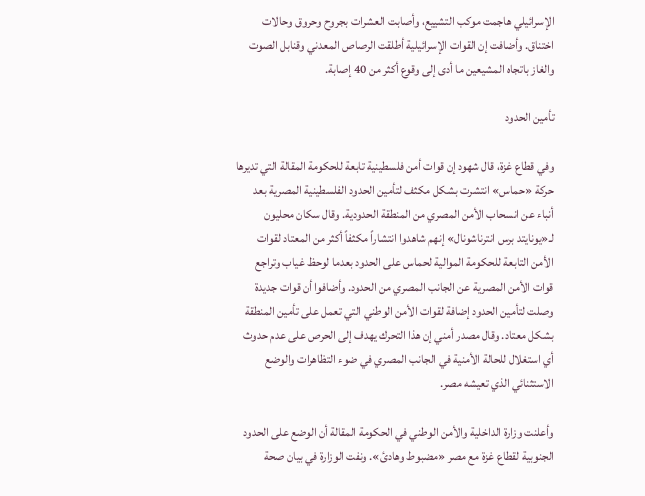الإسرائيلي هاجمت موكب التشييع، وأصابت العشرات بجروح وحروق وحالات اختناق. وأضافت إن القوات الإسرائيلية أطلقت الرصاص المعدني وقنابل الصوت والغاز باتجاه المشيعين ما أدى إلى وقوع أكثر من 40 إصابة.

تأمين الحدود

وفي قطاع غزة، قال شهود إن قوات أمن فلسطينية تابعة للحكومة المقالة التي تديرها حركة «حماس» انتشرت بشكل مكثف لتأمين الحدود الفلسطينية المصرية بعد أنباء عن انسحاب الأمن المصري من المنطقة الحدودية. وقال سكان محليون لـ«يونايتد برس انترناشونال» إنهم شاهدوا انتشاراً مكثفاً أكثر من المعتاد لقوات الأمن التابعة للحكومة الموالية لحماس على الحدود بعدما لوحظ غياب وتراجع قوات الأمن المصرية عن الجانب المصري من الحدود. وأضافوا أن قوات جديدة وصلت لتأمين الحدود إضافة لقوات الأمن الوطني التي تعمل على تأمين المنطقة بشكل معتاد. وقال مصدر أمني إن هذا التحرك يهدف إلى الحرص على عدم حدوث أي استغلال للحالة الأمنية في الجانب المصري في ضوء التظاهرات والوضع الاستثنائي الذي تعيشه مصر.

وأعلنت وزارة الداخلية والأمن الوطني في الحكومة المقالة أن الوضع على الحدود الجنوبية لقطاع غزة مع مصر «مضبوط وهادئ». ونفت الوزارة في بيان صحة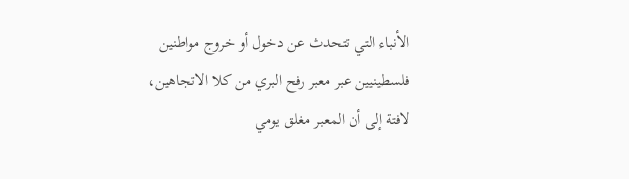الأنباء التي تتحدث عن دخول أو خروج مواطنين فلسطينيين عبر معبر رفح البري من كلا الاتجاهين، لافتة إلى أن المعبر مغلق يومي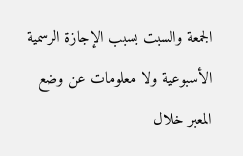الجمعة والسبت بسبب الإجازة الرسمية الأسبوعية ولا معلومات عن وضع المعبر خلال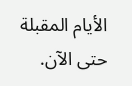الأيام المقبلة حتى الآن.